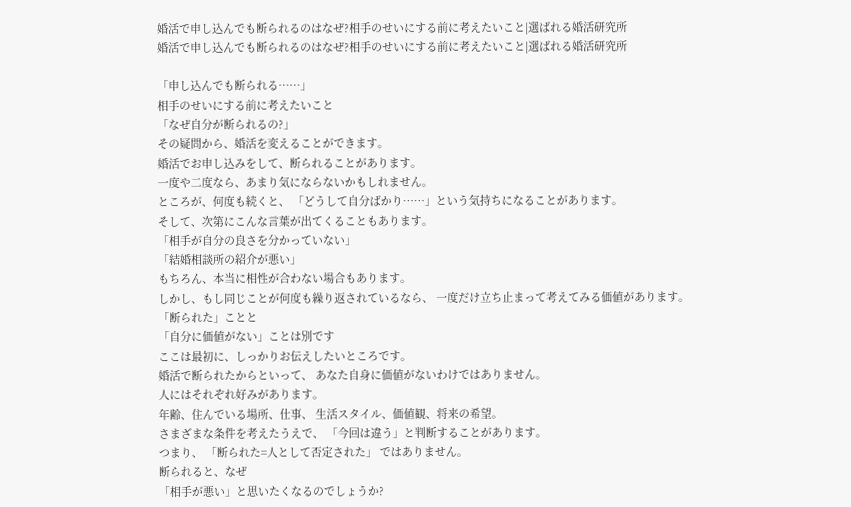婚活で申し込んでも断られるのはなぜ?相手のせいにする前に考えたいこと|選ばれる婚活研究所
婚活で申し込んでも断られるのはなぜ?相手のせいにする前に考えたいこと|選ばれる婚活研究所

「申し込んでも断られる……」
相手のせいにする前に考えたいこと
「なぜ自分が断られるの?」
その疑問から、婚活を変えることができます。
婚活でお申し込みをして、断られることがあります。
一度や二度なら、あまり気にならないかもしれません。
ところが、何度も続くと、 「どうして自分ばかり……」という気持ちになることがあります。
そして、次第にこんな言葉が出てくることもあります。
「相手が自分の良さを分かっていない」
「結婚相談所の紹介が悪い」
もちろん、本当に相性が合わない場合もあります。
しかし、もし同じことが何度も繰り返されているなら、 一度だけ立ち止まって考えてみる価値があります。
「断られた」ことと
「自分に価値がない」ことは別です
ここは最初に、しっかりお伝えしたいところです。
婚活で断られたからといって、 あなた自身に価値がないわけではありません。
人にはそれぞれ好みがあります。
年齢、住んでいる場所、仕事、 生活スタイル、価値観、将来の希望。
さまざまな条件を考えたうえで、 「今回は違う」と判断することがあります。
つまり、 「断られた=人として否定された」 ではありません。
断られると、なぜ
「相手が悪い」と思いたくなるのでしょうか?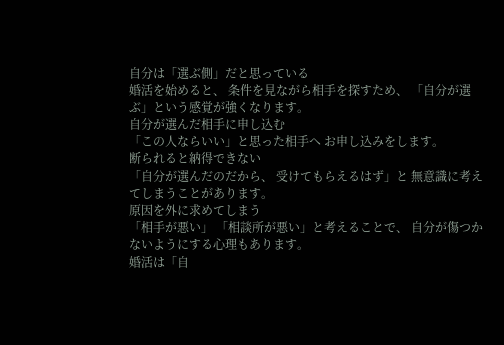自分は「選ぶ側」だと思っている
婚活を始めると、 条件を見ながら相手を探すため、 「自分が選ぶ」という感覚が強くなります。
自分が選んだ相手に申し込む
「この人ならいい」と思った相手へ お申し込みをします。
断られると納得できない
「自分が選んだのだから、 受けてもらえるはず」と 無意識に考えてしまうことがあります。
原因を外に求めてしまう
「相手が悪い」 「相談所が悪い」と考えることで、 自分が傷つかないようにする心理もあります。
婚活は「自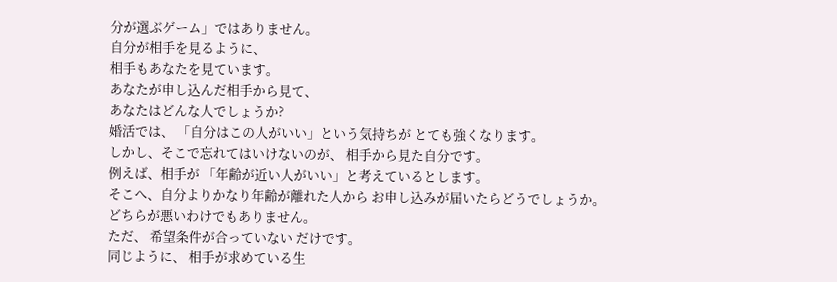分が選ぶゲーム」ではありません。
自分が相手を見るように、
相手もあなたを見ています。
あなたが申し込んだ相手から見て、
あなたはどんな人でしょうか?
婚活では、 「自分はこの人がいい」という気持ちが とても強くなります。
しかし、そこで忘れてはいけないのが、 相手から見た自分です。
例えば、相手が 「年齢が近い人がいい」と考えているとします。
そこへ、自分よりかなり年齢が離れた人から お申し込みが届いたらどうでしょうか。
どちらが悪いわけでもありません。
ただ、 希望条件が合っていない だけです。
同じように、 相手が求めている生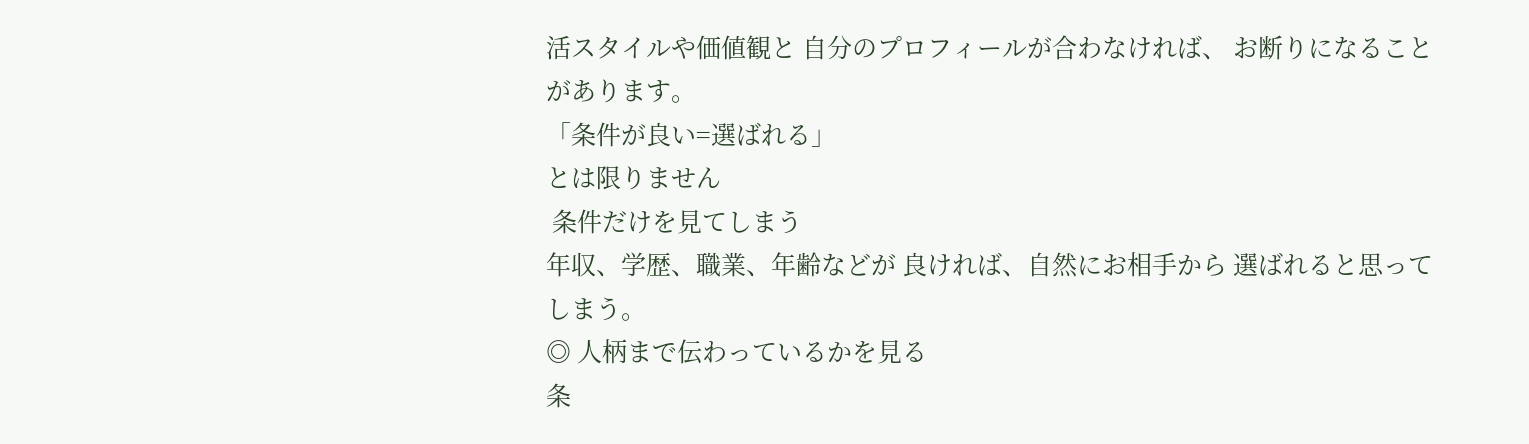活スタイルや価値観と 自分のプロフィールが合わなければ、 お断りになることがあります。
「条件が良い=選ばれる」
とは限りません
 条件だけを見てしまう
年収、学歴、職業、年齢などが 良ければ、自然にお相手から 選ばれると思ってしまう。
◎ 人柄まで伝わっているかを見る
条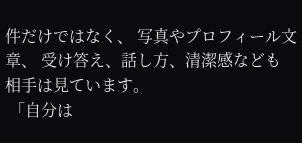件だけではなく、 写真やプロフィール文章、 受け答え、話し方、清潔感なども 相手は見ています。
 「自分は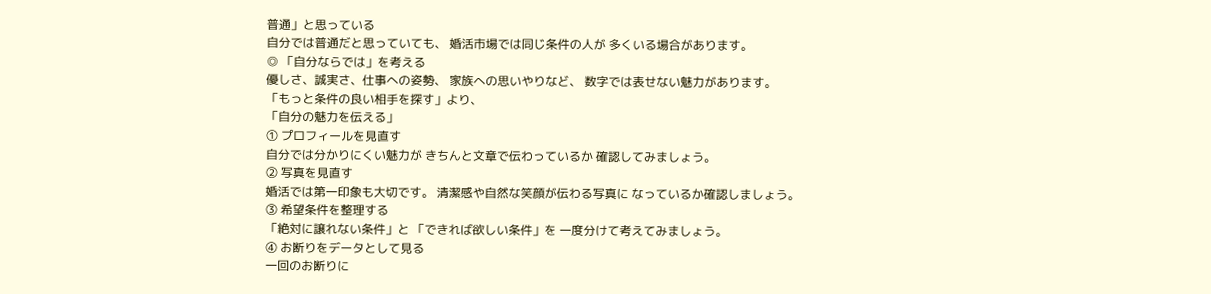普通」と思っている
自分では普通だと思っていても、 婚活市場では同じ条件の人が 多くいる場合があります。
◎ 「自分ならでは」を考える
優しさ、誠実さ、仕事への姿勢、 家族への思いやりなど、 数字では表せない魅力があります。
「もっと条件の良い相手を探す」より、
「自分の魅力を伝える」
① プロフィールを見直す
自分では分かりにくい魅力が きちんと文章で伝わっているか 確認してみましょう。
② 写真を見直す
婚活では第一印象も大切です。 清潔感や自然な笑顔が伝わる写真に なっているか確認しましょう。
③ 希望条件を整理する
「絶対に譲れない条件」と 「できれば欲しい条件」を 一度分けて考えてみましょう。
④ お断りをデータとして見る
一回のお断りに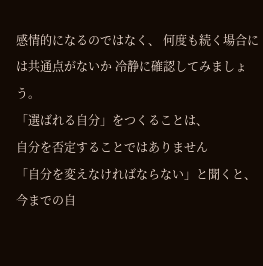感情的になるのではなく、 何度も続く場合には共通点がないか 冷静に確認してみましょう。
「選ばれる自分」をつくることは、
自分を否定することではありません
「自分を変えなければならない」と聞くと、 今までの自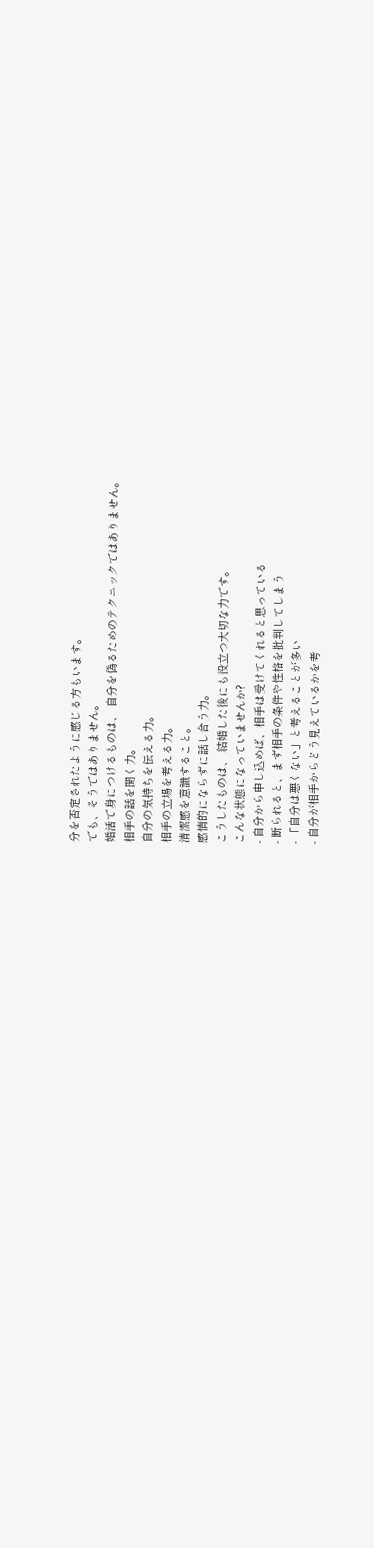分を否定されたように感じる方もいます。
でも、そうではありません。
婚活で身につけるものは、 自分を偽るためのテクニックではありません。
相手の話を聞く力。
自分の気持ちを伝える力。
相手の立場を考える力。
清潔感を意識すること。
感情的にならずに話し合う力。
こうしたものは、 結婚した後にも役立つ大切な力です。
こんな状態になっていませんか?
- 自分から申し込めば、相手は受けてくれると思っている
- 断られると、まず相手の条件や性格を批判してしまう
- 「自分は悪くない」と考えることが多い
- 自分が相手からどう見えているかを考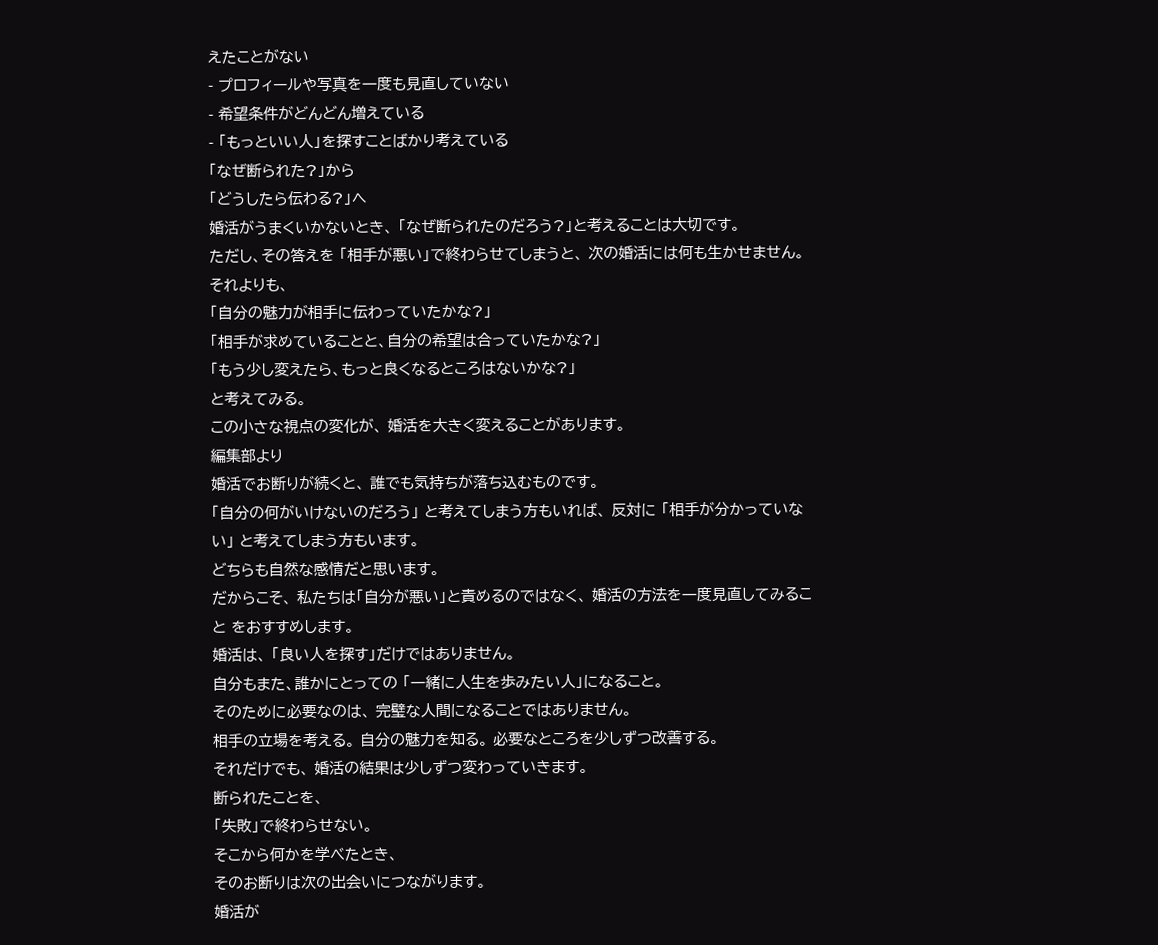えたことがない
- プロフィールや写真を一度も見直していない
- 希望条件がどんどん増えている
- 「もっといい人」を探すことばかり考えている
「なぜ断られた?」から
「どうしたら伝わる?」へ
婚活がうまくいかないとき、 「なぜ断られたのだろう?」と考えることは大切です。
ただし、その答えを 「相手が悪い」で終わらせてしまうと、 次の婚活には何も生かせません。
それよりも、
「自分の魅力が相手に伝わっていたかな?」
「相手が求めていることと、自分の希望は合っていたかな?」
「もう少し変えたら、もっと良くなるところはないかな?」
と考えてみる。
この小さな視点の変化が、 婚活を大きく変えることがあります。
編集部より
婚活でお断りが続くと、 誰でも気持ちが落ち込むものです。
「自分の何がいけないのだろう」 と考えてしまう方もいれば、 反対に 「相手が分かっていない」 と考えてしまう方もいます。
どちらも自然な感情だと思います。
だからこそ、 私たちは「自分が悪い」と責めるのではなく、 婚活の方法を一度見直してみること をおすすめします。
婚活は、 「良い人を探す」だけではありません。
自分もまた、誰かにとっての 「一緒に人生を歩みたい人」になること。
そのために必要なのは、 完璧な人間になることではありません。
相手の立場を考える。 自分の魅力を知る。 必要なところを少しずつ改善する。
それだけでも、 婚活の結果は少しずつ変わっていきます。
断られたことを、
「失敗」で終わらせない。
そこから何かを学べたとき、
そのお断りは次の出会いにつながります。
婚活が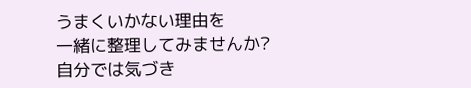うまくいかない理由を
一緒に整理してみませんか?
自分では気づき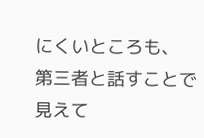にくいところも、
第三者と話すことで見えて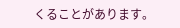くることがあります。